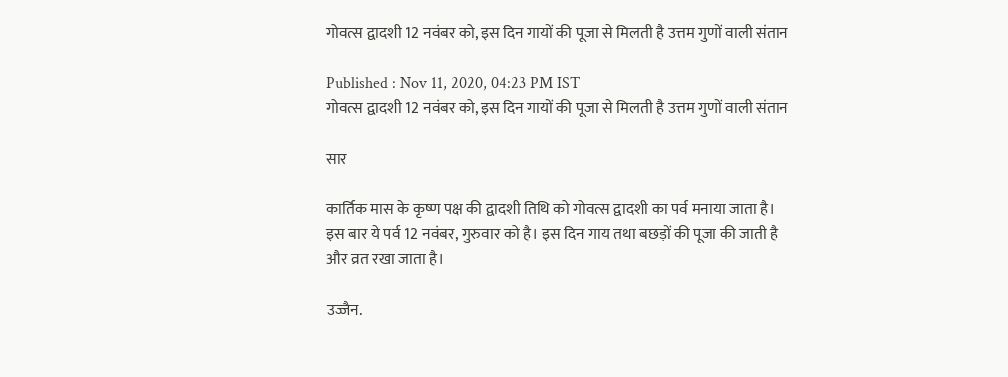गोवत्स द्वादशी 12 नवंबर को, इस दिन गायों की पूजा से मिलती है उत्तम गुणों वाली संतान

Published : Nov 11, 2020, 04:23 PM IST
गोवत्स द्वादशी 12 नवंबर को, इस दिन गायों की पूजा से मिलती है उत्तम गुणों वाली संतान

सार

कार्तिक मास के कृष्ण पक्ष की द्वादशी तिथि को गोवत्स द्वादशी का पर्व मनाया जाता है। इस बार ये पर्व 12 नवंबर, गुरुवार को है। इस दिन गाय तथा बछड़ों की पूजा की जाती है और व्रत रखा जाता है।

उज्जैन.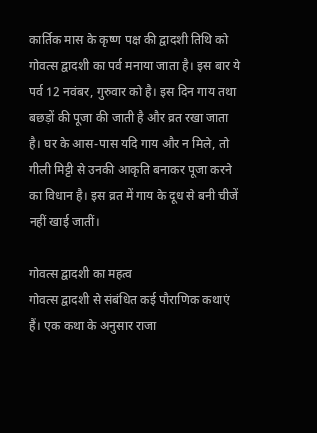कार्तिक मास के कृष्ण पक्ष की द्वादशी तिथि को गोवत्स द्वादशी का पर्व मनाया जाता है। इस बार ये पर्व 12 नवंबर, गुरुवार को है। इस दिन गाय तथा बछड़ों की पूजा की जाती है और व्रत रखा जाता है। घर के आस-पास यदि गाय और न मिले, तो गीली मिट्टी से उनकी आकृति बनाकर पूजा करने का विधान है। इस व्रत में गाय के दूध से बनी चीजें नहीं खाई जातीं।

गोवत्स द्वादशी का महत्व
गोवत्स द्वादशी से संबंधित कई पौराणिक कथाएं हैं। एक कथा के अनुसार राजा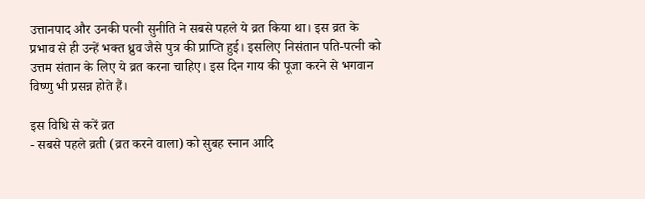उत्तानपाद और उनकी पत्नी सुनीति ने सबसे पहले ये व्रत किया था। इस व्रत के प्रभाव से ही उन्हें भक्त ध्रुव जैसे पुत्र की प्राप्ति हुई। इसलिए निसंतान पति-पत्नी को उत्तम संतान के लिए ये व्रत करना चाहिए। इस दिन गाय की पूजा करने से भगवान विष्णु भी प्रसन्न होते हैं।

इस विधि से करें व्रत
- सबसे पहले व्रती (व्रत करने वाला) को सुबह स्नान आदि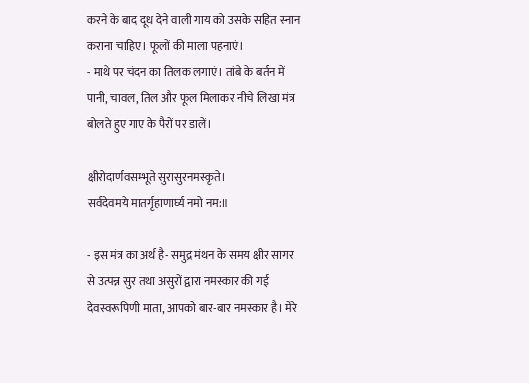करने के बाद दूध देने वाली गाय को उसके सहित स्नान कराना चाहिए। फूलों की माला पहनाएं।
- माथे पर चंदन का तिलक लगाएं। तांबे के बर्तन में पानी, चावल, तिल और फूल मिलाकर नीचे लिखा मंत्र बोलते हुए गाए के पैरों पर डालें।

क्षीरोदार्णवसम्भूते सुरासुरनमस्कृते।
सर्वदेवमये मातर्गृहाणार्घ्य नमो नम:॥

- इस मंत्र का अर्थ है- समुद्र मंथन के समय क्षीर सागर से उत्पन्न सुर तथा असुरों द्वारा नमस्कार की गई देवस्वरूपिणी माता, आपको बार-बार नमस्कार है। मेरे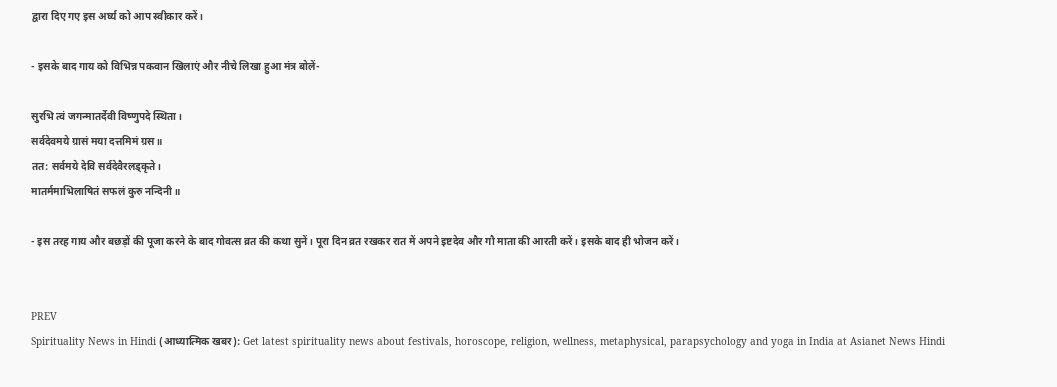द्वारा दिए गए इस अर्घ्य को आप स्वीकार करें।

- इसके बाद गाय को विभिन्न पकवान खिलाएं और नीचे लिखा हुआ मंत्र बोलें-

सुरभि त्वं जगन्मातर्देवी विष्णुपदे स्थिता।
सर्वदेवमये ग्रासं मया दत्तमिमं ग्रस॥
तत: सर्वमये देवि सर्वदेवैरलड्कृते।
मातर्ममाभिलाषितं सफलं कुरु नन्दिनी॥

- इस तरह गाय और बछड़ों की पूजा करने के बाद गोवत्स व्रत की कथा सुनें। पूरा दिन व्रत रखकर रात में अपने इष्टदेव और गौ माता की आरती करें। इसके बाद ही भोजन करें।


PREV
Spirituality News in Hindi (आध्यात्मिक खबर): Get latest spirituality news about festivals, horoscope, religion, wellness, metaphysical, parapsychology and yoga in India at Asianet News Hindi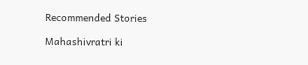Recommended Stories

Mahashivratri ki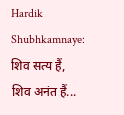Hardik Shubhkamnaye: शिव सत्य हैं, शिव अनंत हैं...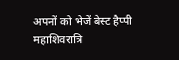अपनों को भेजें बेस्ट हैप्पी महाशिवरात्रि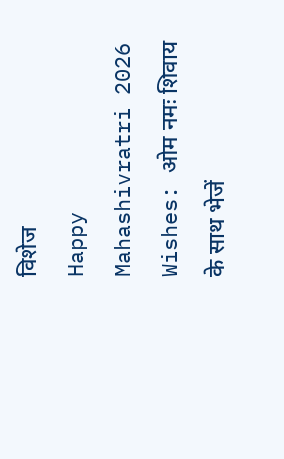विशेज
Happy Mahashivratri 2026 Wishes: ओम नमः शिवाय के साथ भेजें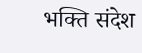भक्ति संदेश